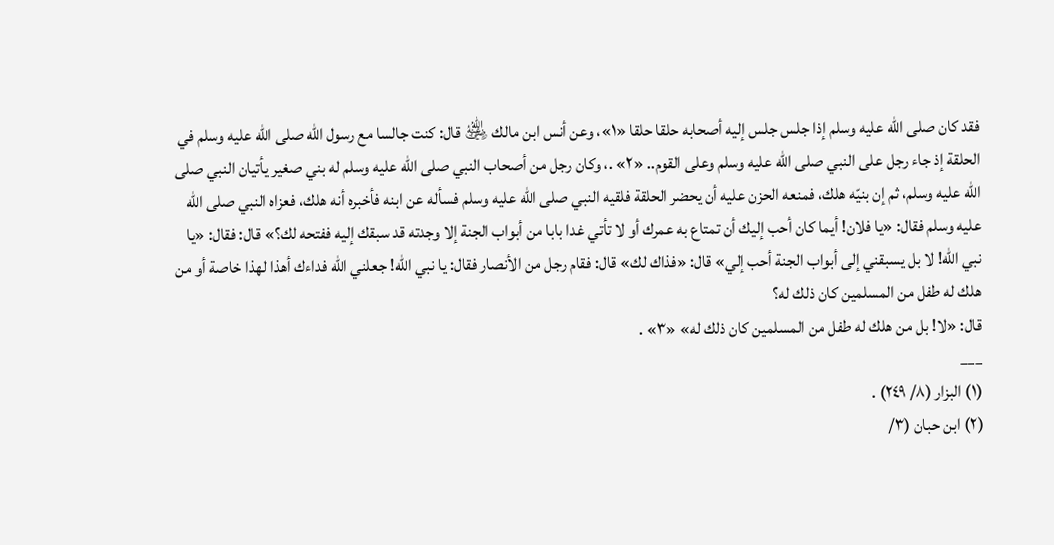فقد كان صلى الله عليه وسلم إذا جلس جلس إليه أصحابه حلقا حلقا «١»، وعن أنس ابن مالك ﵁ قال: كنت جالسا مع رسول الله صلى الله عليه وسلم في الحلقة إذ جاء رجل على النبي صلى الله عليه وسلم وعلى القوم.. «٢» .، وكان رجل من أصحاب النبي صلى الله عليه وسلم له بني صغير يأتيان النبي صلى الله عليه وسلم، ثم إن بنيّه هلك، فمنعه الحزن عليه أن يحضر الحلقة فلقيه النبي صلى الله عليه وسلم فسأله عن ابنه فأخبره أنه هلك، فعزاه النبي صلى الله عليه وسلم فقال: «يا فلان! أيما كان أحب إليك أن تمتاع به عمرك أو لا تأتي غدا بابا من أبواب الجنة إلا وجدته قد سبقك إليه ففتحه لك؟» قال: فقال: «يا نبي الله! لا بل يسبقني إلى أبواب الجنة أحب إلي» قال: «فذاك لك» قال: فقام رجل من الأنصار فقال: يا نبي الله! جعلني الله فداءك أهذا لهذا خاصة أو من هلك له طفل من المسلمين كان ذلك له؟
قال: «لا! بل من هلك له طفل من المسلمين كان ذلك له» «٣» .
___
(١) البزار (٨/ ٢٤٩) .
(٢) ابن حبان (٣/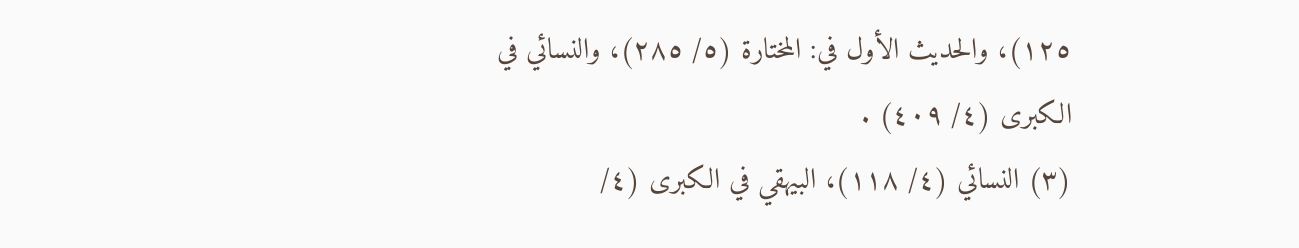١٢٥)، والحديث الأول في: المختارة (٥/ ٢٨٥)، والنسائي في الكبرى (٤/ ٤٠٩) .
(٣) النسائي (٤/ ١١٨)، البيهقي في الكبرى (٤/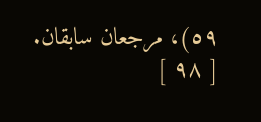٥٩)، مرجعان سابقان.
[ ٩٨ ]